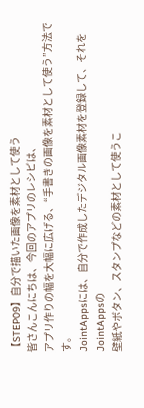【STEP09】自分で描いた画像を素材として使う
皆さんこんにちは、今回のアプリのレシピは、
アプリ作りの幅を大幅に広げる、“手書きの画像を素材として使う”方法です。
JointAppsには、自分で作成したデジタル画像素材を登録して、それをJointAppsの
壁紙やボタン、スタンプなどの素材として使うこ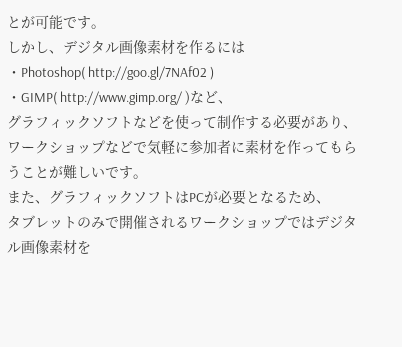とが可能です。
しかし、デジタル画像素材を作るには
・Photoshop( http://goo.gl/7NAf02 )
・GIMP( http://www.gimp.org/ )など、
グラフィックソフトなどを使って制作する必要があり、
ワークショップなどで気軽に参加者に素材を作ってもらうことが難しいです。
また、グラフィックソフトはPCが必要となるため、
タブレットのみで開催されるワークショップではデジタル画像素材を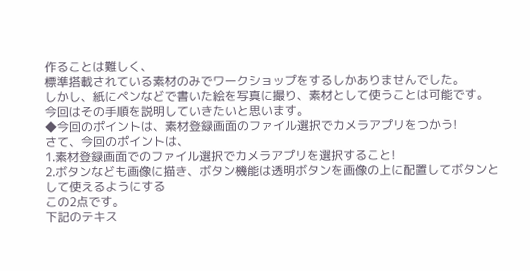作ることは難しく、
標準搭載されている素材のみでワークショップをするしかありませんでした。
しかし、紙にペンなどで書いた絵を写真に撮り、素材として使うことは可能です。
今回はその手順を説明していきたいと思います。
◆今回のポイントは、素材登録画面のファイル選択でカメラアプリをつかう!
さて、今回のポイントは、
1.素材登録画面でのファイル選択でカメラアプリを選択すること!
2.ボタンなども画像に描き、ボタン機能は透明ボタンを画像の上に配置してボタンとして使えるようにする
この2点です。
下記のテキス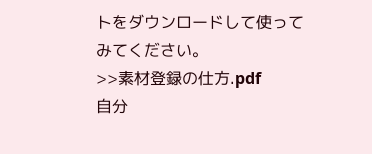トをダウンロードして使ってみてください。
>>素材登録の仕方.pdf
自分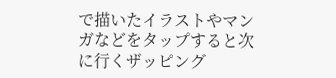で描いたイラストやマンガなどをタップすると次に行くザッピング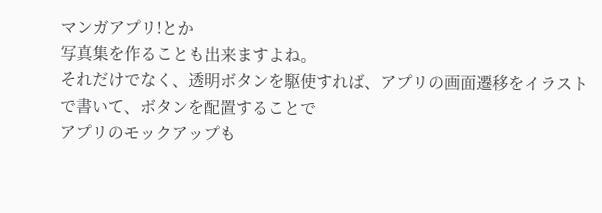マンガアプリ!とか
写真集を作ることも出来ますよね。
それだけでなく、透明ボタンを駆使すれば、アプリの画面遷移をイラストで書いて、ボタンを配置することで
アプリのモックアップも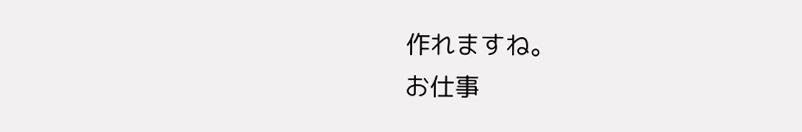作れますね。
お仕事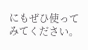にもぜひ使ってみてください。